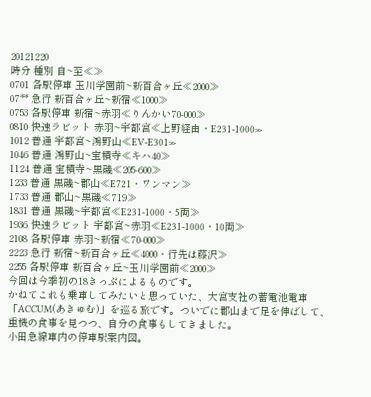20121220
時分 種別 自~至≪≫
0701 各駅停車 玉川学園前~新百合ヶ丘≪2000≫
07** 急行 新百合ヶ丘~新宿≪1000≫
0753 各駅停車 新宿~赤羽≪りんかい70-000≫
0810 快速ラビット 赤羽~宇都宮≪上野経由・E231-1000≫
1012 普通 宇都宮~鴻野山≪EV-E301≫
1046 普通 鴻野山~宝積寺≪キハ40≫
1124 普通 宝積寺~黒磯≪205-600≫
1233 普通 黒磯~郡山≪E721・ワンマン≫
1733 普通 郡山~黒磯≪719≫
1831 普通 黒磯~宇都宮≪E231-1000・5両≫
1936 快速ラビット 宇都宮~赤羽≪E231-1000・10両≫
2108 各駅停車 赤羽~新宿≪70-000≫
2223 急行 新宿~新百合ヶ丘≪4000・行先は藤沢≫
2255 各駅停車 新百合ヶ丘~玉川学園前≪2000≫
今回は今季初の18きっぷによるものです。
かねてこれも乗車してみたいと思っていた、大宮支社の蓄電池電車「ACCUM(あきゅむ)」を巡る旅です。ついでに郡山まで足を伸ばして、重機の食事を見つつ、自分の食事もしてきました。
小田急線車内の停車駅案内図。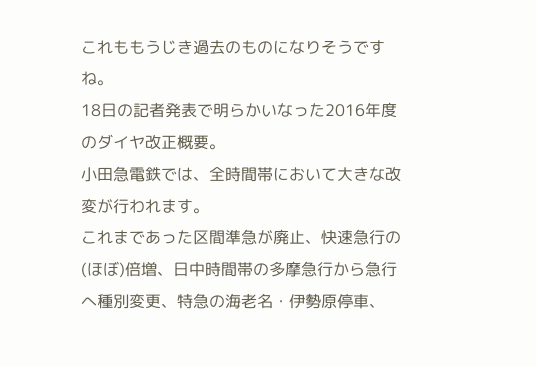これももうじき過去のものになりそうですね。
18日の記者発表で明らかいなった2016年度のダイヤ改正概要。
小田急電鉄では、全時間帯において大きな改変が行われます。
これまであった区間準急が廃止、快速急行の(ほぼ)倍増、日中時間帯の多摩急行から急行へ種別変更、特急の海老名・伊勢原停車、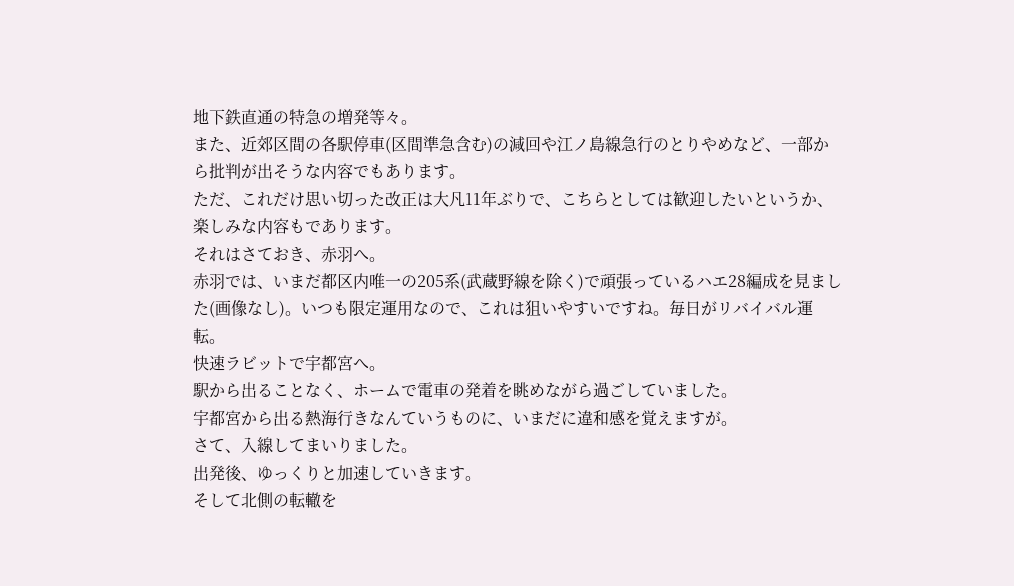地下鉄直通の特急の増発等々。
また、近郊区間の各駅停車(区間準急含む)の減回や江ノ島線急行のとりやめなど、一部から批判が出そうな内容でもあります。
ただ、これだけ思い切った改正は大凡11年ぶりで、こちらとしては歓迎したいというか、楽しみな内容もであります。
それはさておき、赤羽へ。
赤羽では、いまだ都区内唯一の205系(武蔵野線を除く)で頑張っているハエ28編成を見ました(画像なし)。いつも限定運用なので、これは狙いやすいですね。毎日がリバイバル運転。
快速ラビットで宇都宮へ。
駅から出ることなく、ホームで電車の発着を眺めながら過ごしていました。
宇都宮から出る熱海行きなんていうものに、いまだに違和感を覚えますが。
さて、入線してまいりました。
出発後、ゆっくりと加速していきます。
そして北側の転轍を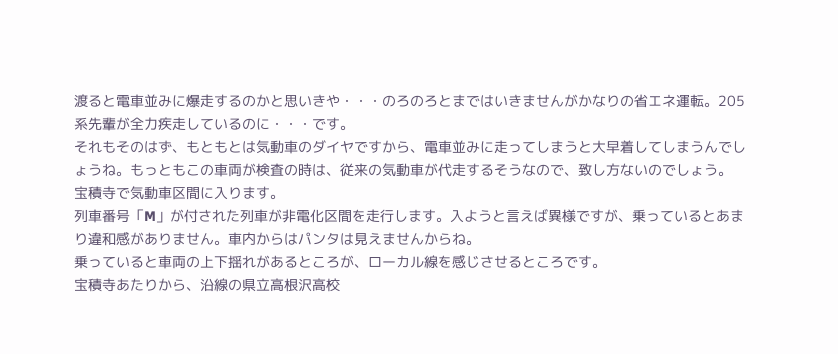渡ると電車並みに爆走するのかと思いきや・・・のろのろとまではいきませんがかなりの省エネ運転。205系先輩が全力疾走しているのに・・・です。
それもそのはず、もともとは気動車のダイヤですから、電車並みに走ってしまうと大早着してしまうんでしょうね。もっともこの車両が検査の時は、従来の気動車が代走するそうなので、致し方ないのでしょう。
宝積寺で気動車区間に入ります。
列車番号「M」が付された列車が非電化区間を走行します。入ようと言えば異様ですが、乗っているとあまり違和感がありません。車内からはパンタは見えませんからね。
乗っていると車両の上下揺れがあるところが、ローカル線を感じさせるところです。
宝積寺あたりから、沿線の県立高根沢高校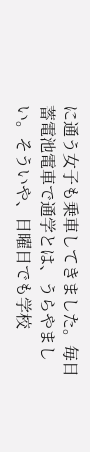に通う女子も乗車してきました。毎日蓄電池電車で通学とは、うらやましい。そういや、日曜日でも学校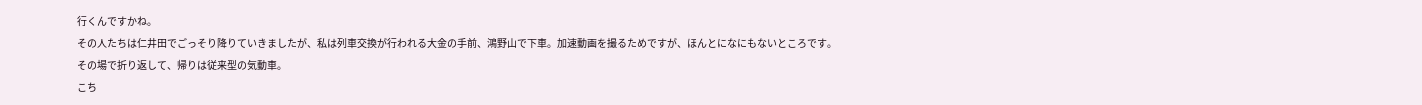行くんですかね。
その人たちは仁井田でごっそり降りていきましたが、私は列車交換が行われる大金の手前、鴻野山で下車。加速動画を撮るためですが、ほんとになにもないところです。
その場で折り返して、帰りは従来型の気動車。
こち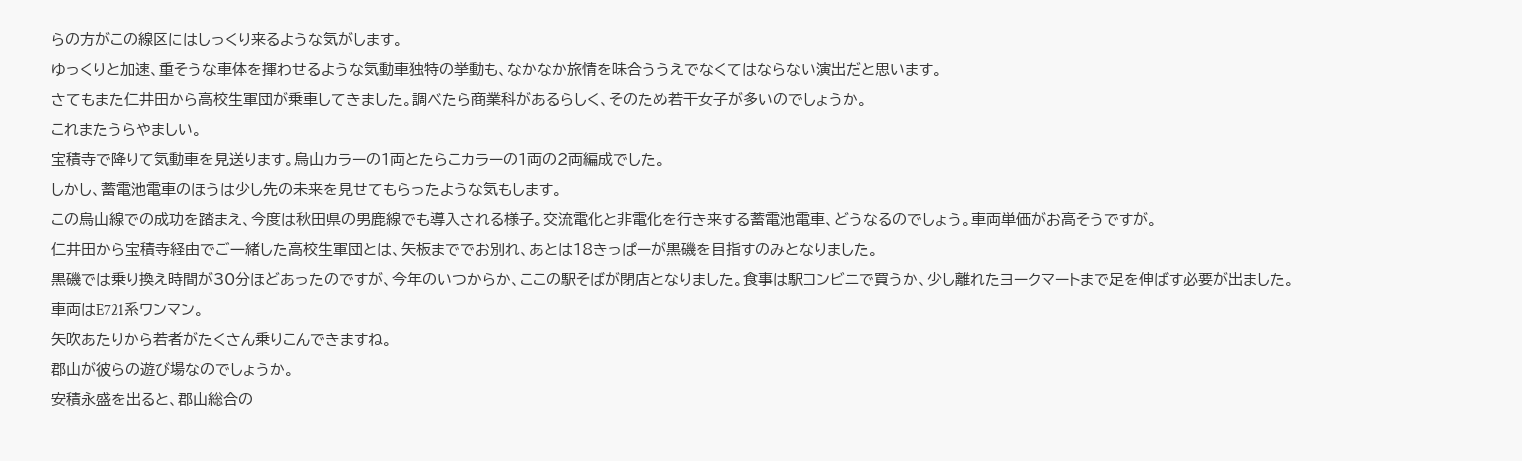らの方がこの線区にはしっくり来るような気がします。
ゆっくりと加速、重そうな車体を揮わせるような気動車独特の挙動も、なかなか旅情を味合ううえでなくてはならない演出だと思います。
さてもまた仁井田から高校生軍団が乗車してきました。調べたら商業科があるらしく、そのため若干女子が多いのでしょうか。
これまたうらやましい。
宝積寺で降りて気動車を見送ります。烏山カラーの1両とたらこカラーの1両の2両編成でした。
しかし、蓄電池電車のほうは少し先の未来を見せてもらったような気もします。
この烏山線での成功を踏まえ、今度は秋田県の男鹿線でも導入される様子。交流電化と非電化を行き来する蓄電池電車、どうなるのでしょう。車両単価がお高そうですが。
仁井田から宝積寺経由でご一緒した高校生軍団とは、矢板まででお別れ、あとは18きっぱーが黒磯を目指すのみとなりました。
黒磯では乗り換え時間が30分ほどあったのですが、今年のいつからか、ここの駅そばが閉店となりました。食事は駅コンビニで買うか、少し離れたヨークマートまで足を伸ばす必要が出ました。
車両はE721系ワンマン。
矢吹あたりから若者がたくさん乗りこんできますね。
郡山が彼らの遊び場なのでしょうか。
安積永盛を出ると、郡山総合の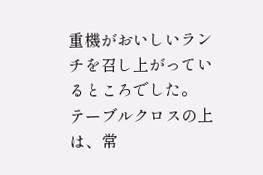重機がおいしいランチを召し上がっているところでした。
テーブルクロスの上は、常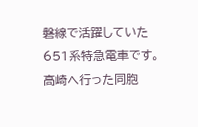磐線で活躍していた651系特急電車です。
高崎へ行った同胞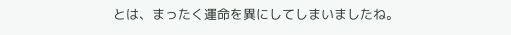とは、まったく運命を異にしてしまいましたね。